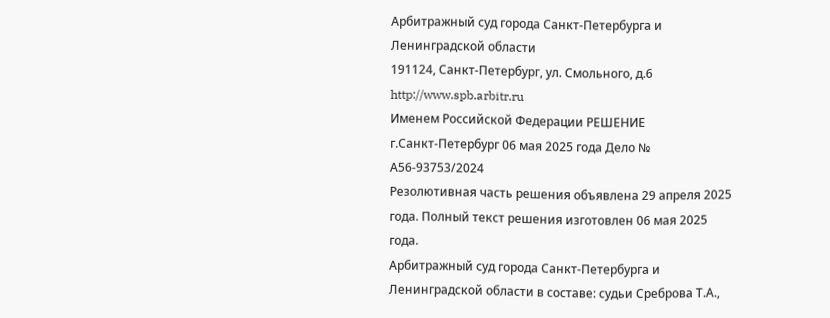Арбитражный суд города Санкт-Петербурга и Ленинградской области
191124, Санкт-Петербург, ул. Смольного, д.6 http://www.spb.arbitr.ru
Именем Российской Федерации РЕШЕНИЕ
г.Санкт-Петербург 06 мая 2025 года Дело № А56-93753/2024
Резолютивная часть решения объявлена 29 апреля 2025 года. Полный текст решения изготовлен 06 мая 2025 года.
Арбитражный суд города Санкт-Петербурга и Ленинградской области в составе: судьи Среброва Т.А.,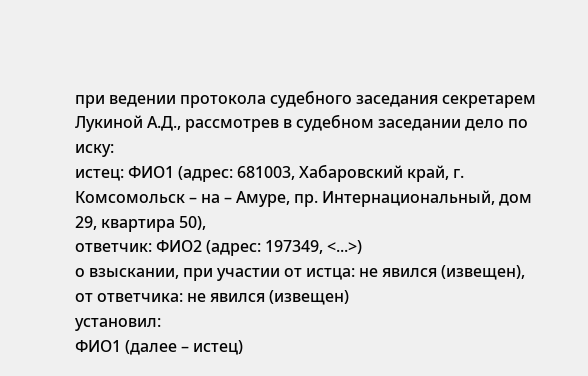при ведении протокола судебного заседания секретарем Лукиной А.Д., рассмотрев в судебном заседании дело по иску:
истец: ФИО1 (адрес: 681003, Хабаровский край, г. Комсомольск – на – Амуре, пр. Интернациональный, дом 29, квартира 50),
ответчик: ФИО2 (адрес: 197349, <...>)
о взыскании, при участии от истца: не явился (извещен), от ответчика: не явился (извещен)
установил:
ФИО1 (далее – истец)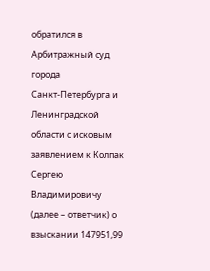обратился в Арбитражный суд города
Санкт-Петербурга и Ленинградской области с исковым заявлением к Колпак Сергею
Владимировичу (далее – ответчик) о взыскании 147951,99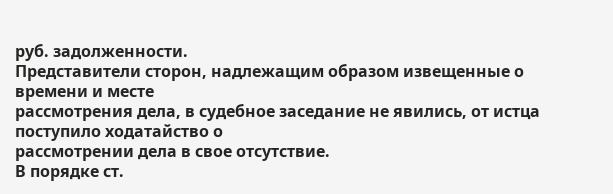руб. задолженности.
Представители сторон, надлежащим образом извещенные о времени и месте
рассмотрения дела, в судебное заседание не явились, от истца поступило ходатайство о
рассмотрении дела в свое отсутствие.
В порядке ст.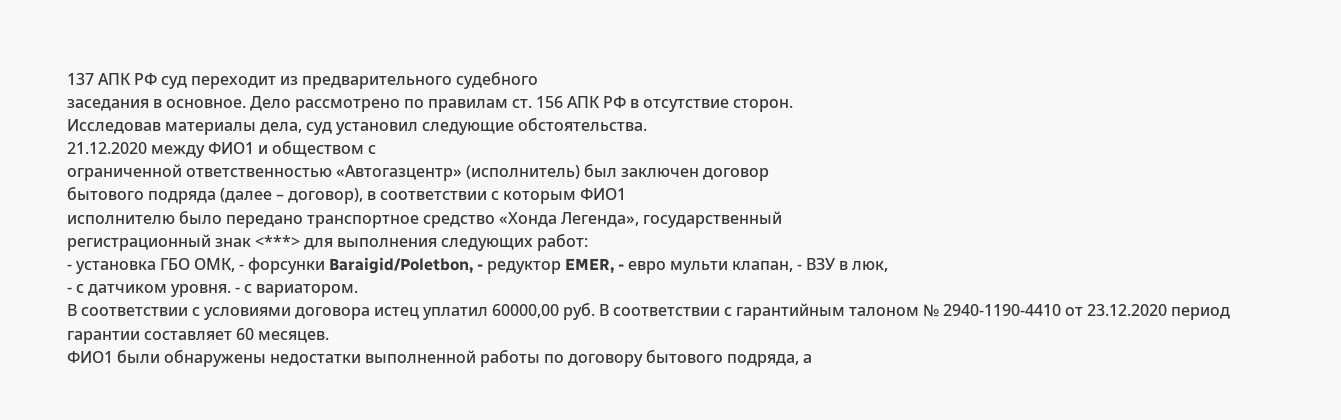137 АПК РФ суд переходит из предварительного судебного
заседания в основное. Дело рассмотрено по правилам ст. 156 АПК РФ в отсутствие сторон.
Исследовав материалы дела, суд установил следующие обстоятельства.
21.12.2020 между ФИО1 и обществом с
ограниченной ответственностью «Автогазцентр» (исполнитель) был заключен договор
бытового подряда (далее – договор), в соответствии с которым ФИО1
исполнителю было передано транспортное средство «Хонда Легенда», государственный
регистрационный знак <***> для выполнения следующих работ:
- установка ГБО ОМК, - форсунки Baraigid/Poletbon, - редуктор EMER, - евро мульти клапан, - ВЗУ в люк,
- с датчиком уровня. - с вариатором.
В соответствии с условиями договора истец уплатил 60000,00 руб. В соответствии с гарантийным талоном № 2940-1190-4410 от 23.12.2020 период гарантии составляет 60 месяцев.
ФИО1 были обнаружены недостатки выполненной работы по договору бытового подряда, а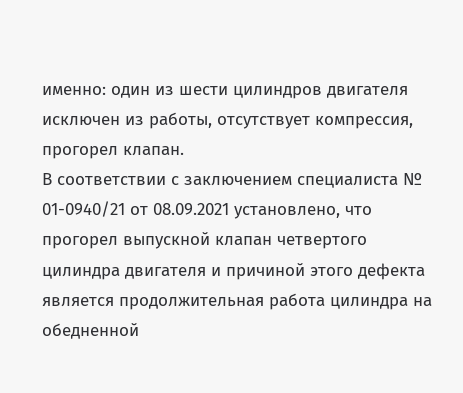именно: один из шести цилиндров двигателя исключен из работы, отсутствует компрессия, прогорел клапан.
В соответствии с заключением специалиста № 01-0940/21 от 08.09.2021 установлено, что прогорел выпускной клапан четвертого цилиндра двигателя и причиной этого дефекта является продолжительная работа цилиндра на обедненной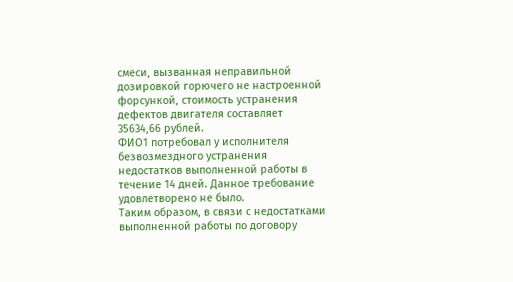смеси, вызванная неправильной дозировкой горючего не настроенной форсункой, стоимость устранения дефектов двигателя составляет 35634,66 рублей.
ФИО1 потребовал у исполнителя безвозмездного устранения недостатков выполненной работы в течение 14 дней. Данное требование удовлетворено не было.
Таким образом, в связи с недостатками выполненной работы по договору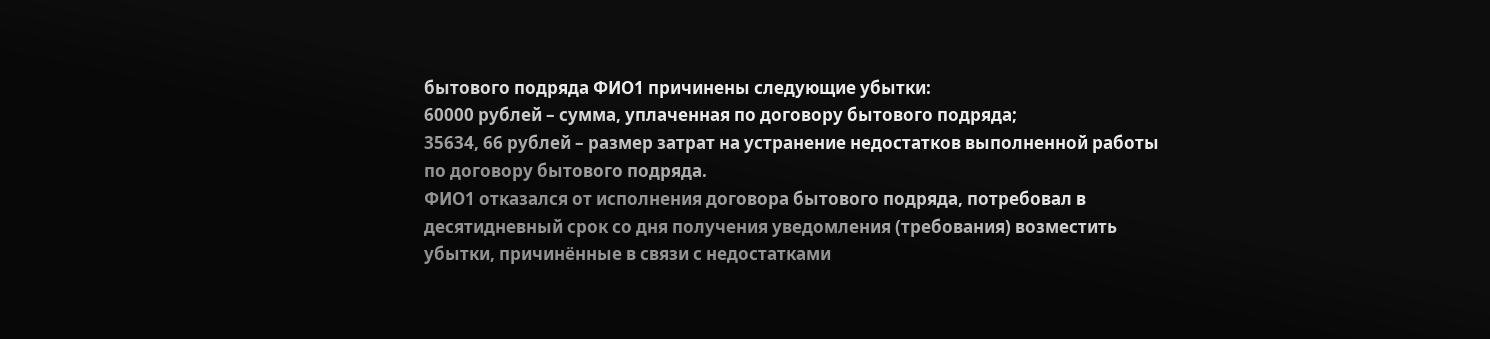бытового подряда ФИО1 причинены следующие убытки:
60000 рублей – сумма, уплаченная по договору бытового подряда;
35634, 66 рублей – размер затрат на устранение недостатков выполненной работы по договору бытового подряда.
ФИО1 отказался от исполнения договора бытового подряда, потребовал в десятидневный срок со дня получения уведомления (требования) возместить убытки, причинённые в связи с недостатками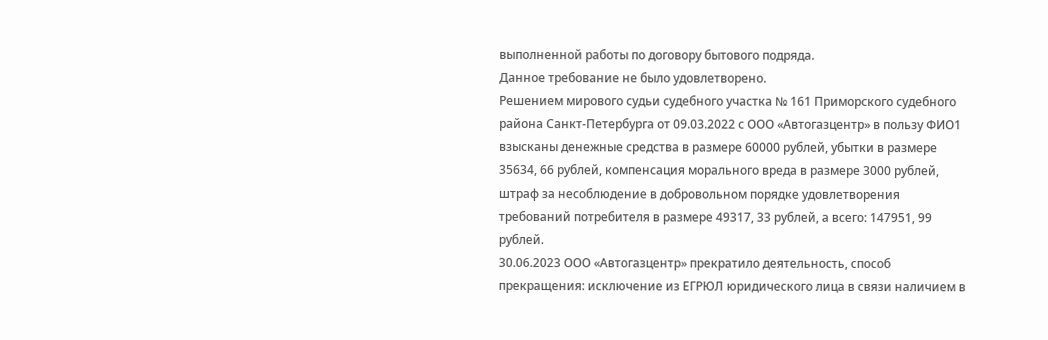выполненной работы по договору бытового подряда.
Данное требование не было удовлетворено.
Решением мирового судьи судебного участка № 161 Приморского судебного района Санкт-Петербурга от 09.03.2022 с ООО «Автогазцентр» в пользу ФИО1 взысканы денежные средства в размере 60000 рублей, убытки в размере 35634, 66 рублей, компенсация морального вреда в размере 3000 рублей, штраф за несоблюдение в добровольном порядке удовлетворения требований потребителя в размере 49317, 33 рублей, а всего: 147951, 99 рублей.
30.06.2023 ООО «Автогазцентр» прекратило деятельность, способ прекращения: исключение из ЕГРЮЛ юридического лица в связи наличием в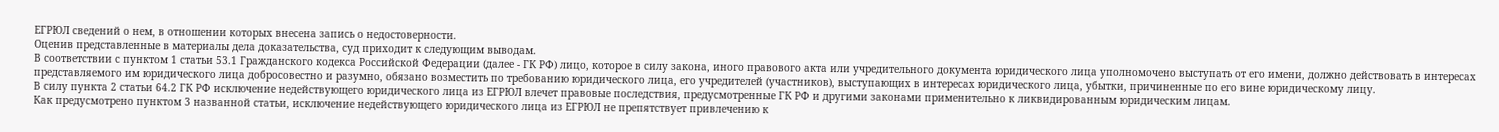ЕГРЮЛ сведений о нем, в отношении которых внесена запись о недостоверности.
Оценив представленные в материалы дела доказательства, суд приходит к следующим выводам.
В соответствии с пунктом 1 статьи 53.1 Гражданского кодекса Российской Федерации (далее - ГК РФ) лицо, которое в силу закона, иного правового акта или учредительного документа юридического лица уполномочено выступать от его имени, должно действовать в интересах представляемого им юридического лица добросовестно и разумно, обязано возместить по требованию юридического лица, его учредителей (участников), выступающих в интересах юридического лица, убытки, причиненные по его вине юридическому лицу.
В силу пункта 2 статьи 64.2 ГК РФ исключение недействующего юридического лица из ЕГРЮЛ влечет правовые последствия, предусмотренные ГК РФ и другими законами применительно к ликвидированным юридическим лицам.
Как предусмотрено пунктом 3 названной статьи, исключение недействующего юридического лица из ЕГРЮЛ не препятствует привлечению к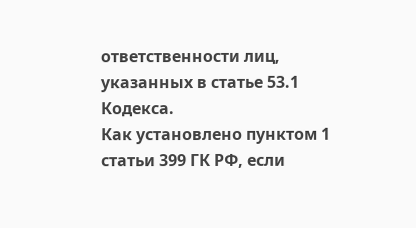ответственности лиц, указанных в статье 53.1 Кодекса.
Как установлено пунктом 1 статьи 399 ГК РФ, если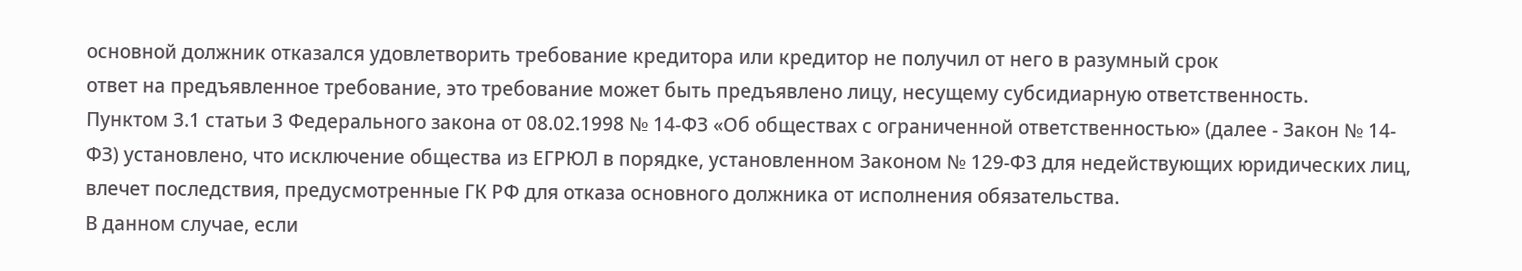основной должник отказался удовлетворить требование кредитора или кредитор не получил от него в разумный срок
ответ на предъявленное требование, это требование может быть предъявлено лицу, несущему субсидиарную ответственность.
Пунктом 3.1 статьи 3 Федерального закона от 08.02.1998 № 14-ФЗ «Об обществах с ограниченной ответственностью» (далее - Закон № 14-ФЗ) установлено, что исключение общества из ЕГРЮЛ в порядке, установленном Законом № 129-ФЗ для недействующих юридических лиц, влечет последствия, предусмотренные ГК РФ для отказа основного должника от исполнения обязательства.
В данном случае, если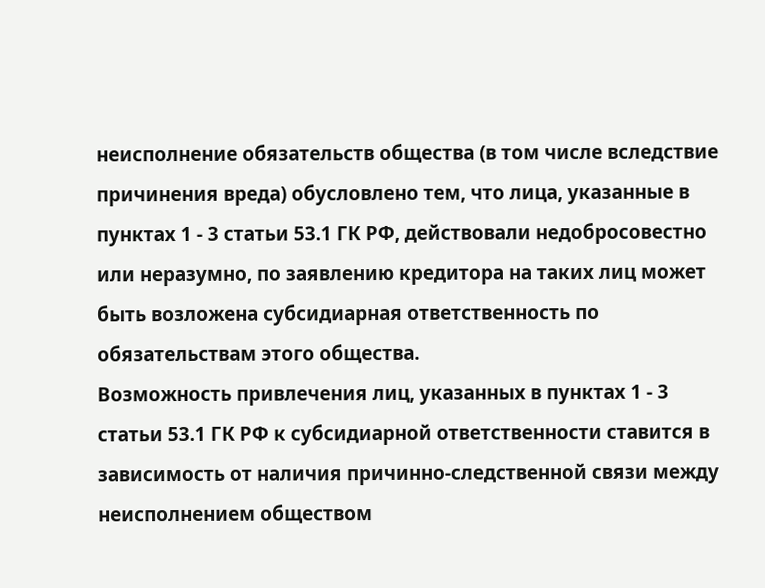неисполнение обязательств общества (в том числе вследствие причинения вреда) обусловлено тем, что лица, указанные в пунктах 1 - 3 статьи 53.1 ГК РФ, действовали недобросовестно или неразумно, по заявлению кредитора на таких лиц может быть возложена субсидиарная ответственность по обязательствам этого общества.
Возможность привлечения лиц, указанных в пунктах 1 - 3 статьи 53.1 ГК РФ к субсидиарной ответственности ставится в зависимость от наличия причинно-следственной связи между неисполнением обществом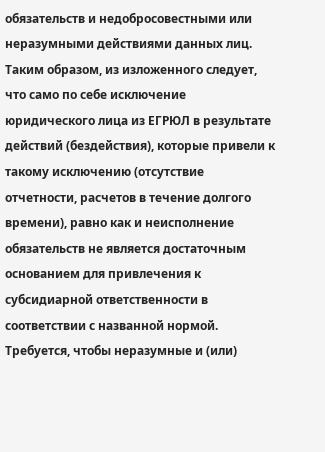обязательств и недобросовестными или неразумными действиями данных лиц.
Таким образом, из изложенного следует, что само по себе исключение юридического лица из ЕГРЮЛ в результате действий (бездействия), которые привели к такому исключению (отсутствие отчетности, расчетов в течение долгого времени), равно как и неисполнение обязательств не является достаточным основанием для привлечения к субсидиарной ответственности в соответствии с названной нормой. Требуется, чтобы неразумные и (или)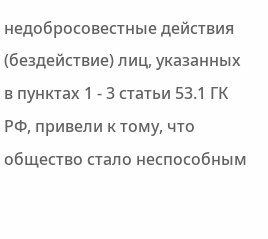недобросовестные действия (бездействие) лиц, указанных в пунктах 1 - 3 статьи 53.1 ГК РФ, привели к тому, что общество стало неспособным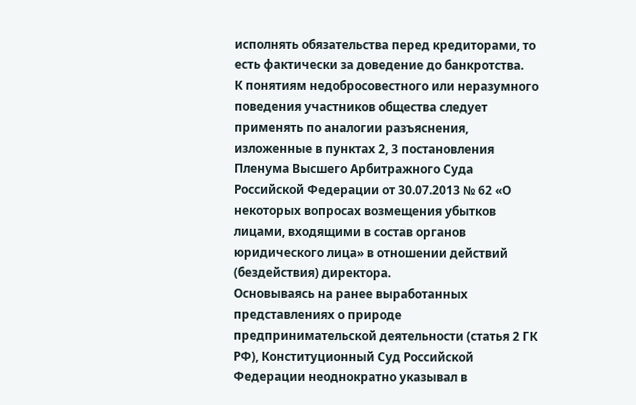исполнять обязательства перед кредиторами, то есть фактически за доведение до банкротства.
К понятиям недобросовестного или неразумного поведения участников общества следует применять по аналогии разъяснения, изложенные в пунктах 2, 3 постановления Пленума Высшего Арбитражного Суда Российской Федерации от 30.07.2013 № 62 «О некоторых вопросах возмещения убытков лицами, входящими в состав органов юридического лица» в отношении действий (бездействия) директора.
Основываясь на ранее выработанных представлениях о природе предпринимательской деятельности (статья 2 ГК РФ), Конституционный Суд Российской Федерации неоднократно указывал в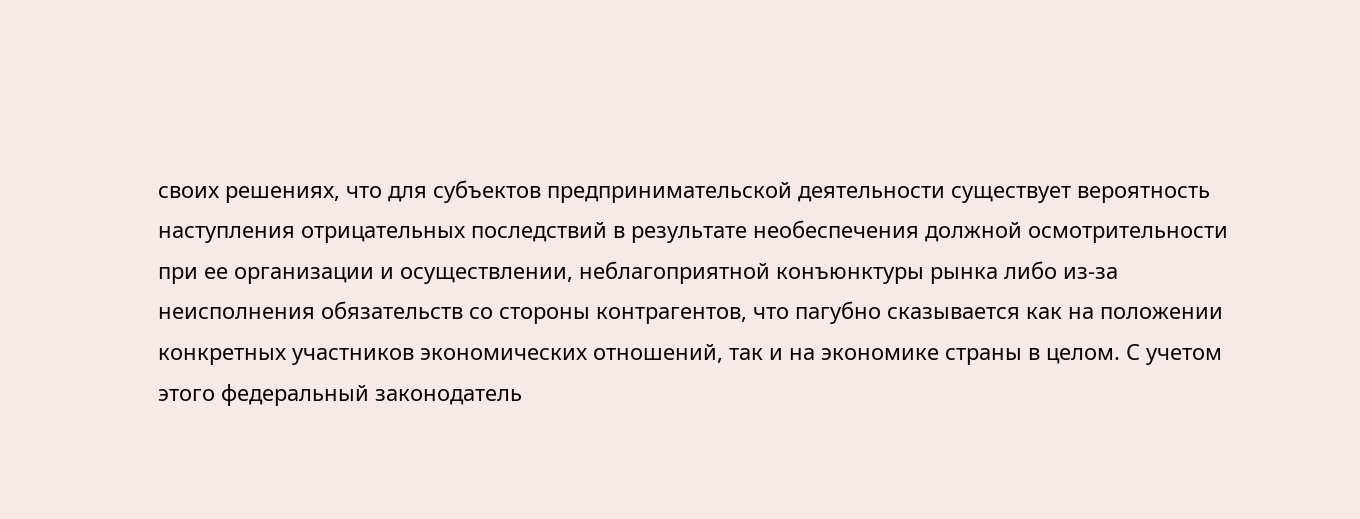своих решениях, что для субъектов предпринимательской деятельности существует вероятность наступления отрицательных последствий в результате необеспечения должной осмотрительности при ее организации и осуществлении, неблагоприятной конъюнктуры рынка либо из-за неисполнения обязательств со стороны контрагентов, что пагубно сказывается как на положении конкретных участников экономических отношений, так и на экономике страны в целом. С учетом этого федеральный законодатель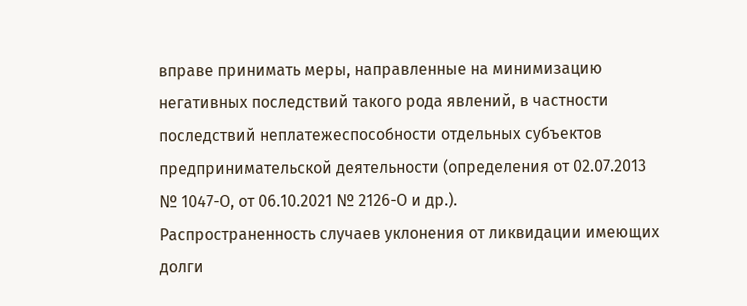вправе принимать меры, направленные на минимизацию негативных последствий такого рода явлений, в частности последствий неплатежеспособности отдельных субъектов предпринимательской деятельности (определения от 02.07.2013 № 1047-О, от 06.10.2021 № 2126-О и др.).
Распространенность случаев уклонения от ликвидации имеющих долги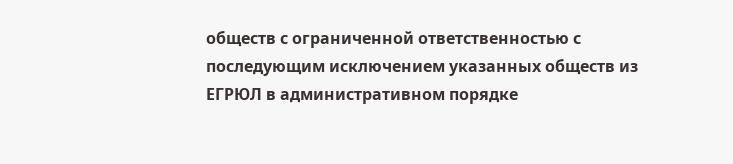обществ с ограниченной ответственностью с последующим исключением указанных обществ из ЕГРЮЛ в административном порядке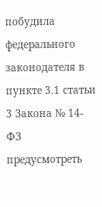побудила федерального законодателя в пункте 3.1 статьи 3 Закона № 14-ФЗ предусмотреть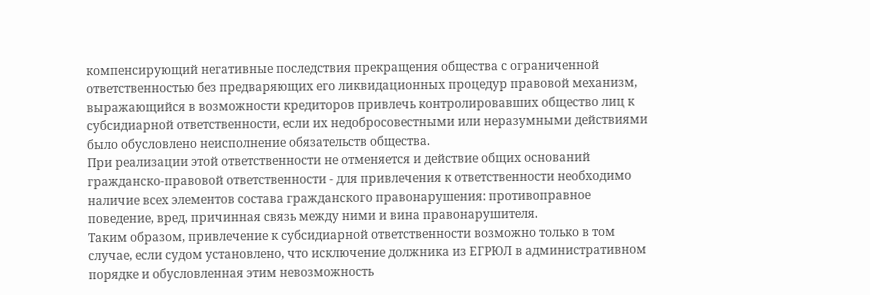компенсирующий негативные последствия прекращения общества с ограниченной ответственностью без предваряющих его ликвидационных процедур правовой механизм, выражающийся в возможности кредиторов привлечь контролировавших общество лиц к субсидиарной ответственности, если их недобросовестными или неразумными действиями было обусловлено неисполнение обязательств общества.
При реализации этой ответственности не отменяется и действие общих оснований гражданско-правовой ответственности - для привлечения к ответственности необходимо наличие всех элементов состава гражданского правонарушения: противоправное поведение, вред, причинная связь между ними и вина правонарушителя.
Таким образом, привлечение к субсидиарной ответственности возможно только в том случае, если судом установлено, что исключение должника из ЕГРЮЛ в административном порядке и обусловленная этим невозможность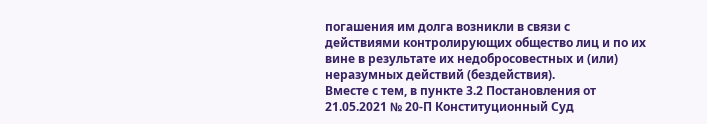погашения им долга возникли в связи с действиями контролирующих общество лиц и по их вине в результате их недобросовестных и (или) неразумных действий (бездействия).
Вместе с тем, в пункте 3.2 Постановления от 21.05.2021 № 20-П Конституционный Суд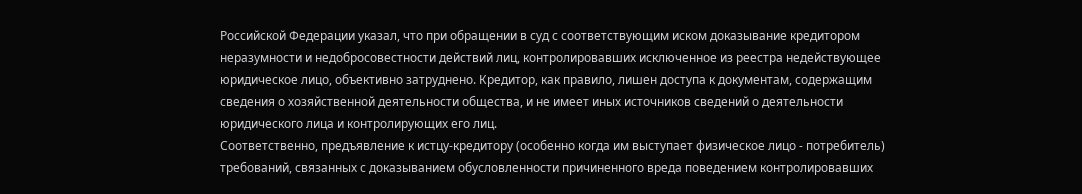Российской Федерации указал, что при обращении в суд с соответствующим иском доказывание кредитором неразумности и недобросовестности действий лиц, контролировавших исключенное из реестра недействующее юридическое лицо, объективно затруднено. Кредитор, как правило, лишен доступа к документам, содержащим сведения о хозяйственной деятельности общества, и не имеет иных источников сведений о деятельности юридического лица и контролирующих его лиц.
Соответственно, предъявление к истцу-кредитору (особенно когда им выступает физическое лицо - потребитель) требований, связанных с доказыванием обусловленности причиненного вреда поведением контролировавших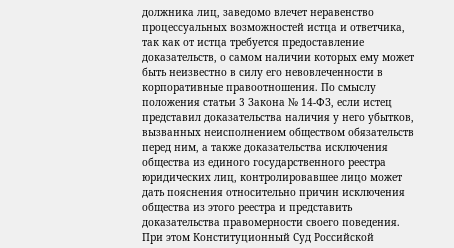должника лиц, заведомо влечет неравенство процессуальных возможностей истца и ответчика, так как от истца требуется предоставление доказательств, о самом наличии которых ему может быть неизвестно в силу его невовлеченности в корпоративные правоотношения. По смыслу положения статьи 3 Закона № 14-ФЗ, если истец представил доказательства наличия у него убытков, вызванных неисполнением обществом обязательств перед ним, а также доказательства исключения общества из единого государственного реестра юридических лиц, контролировавшее лицо может дать пояснения относительно причин исключения общества из этого реестра и представить доказательства правомерности своего поведения.
При этом Конституционный Суд Российской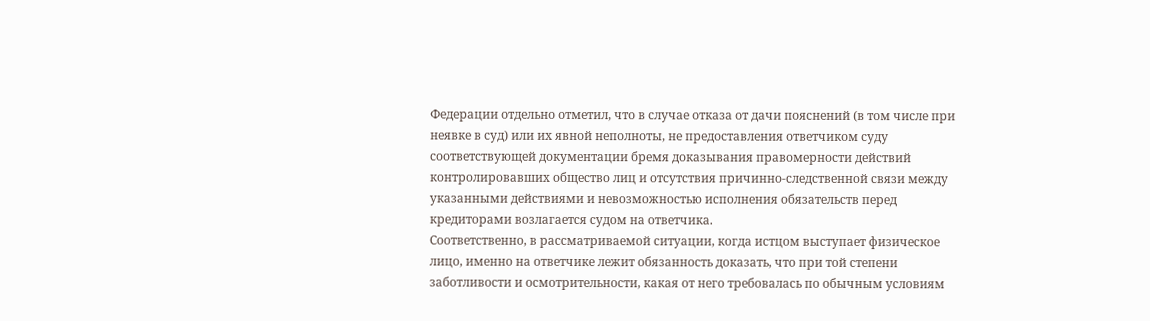Федерации отдельно отметил, что в случае отказа от дачи пояснений (в том числе при неявке в суд) или их явной неполноты, не предоставления ответчиком суду соответствующей документации бремя доказывания правомерности действий контролировавших общество лиц и отсутствия причинно-следственной связи между указанными действиями и невозможностью исполнения обязательств перед кредиторами возлагается судом на ответчика.
Соответственно, в рассматриваемой ситуации, когда истцом выступает физическое лицо, именно на ответчике лежит обязанность доказать, что при той степени заботливости и осмотрительности, какая от него требовалась по обычным условиям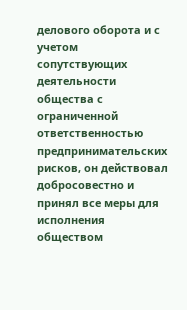делового оборота и с учетом сопутствующих деятельности общества с ограниченной ответственностью предпринимательских рисков, он действовал добросовестно и принял все меры для исполнения обществом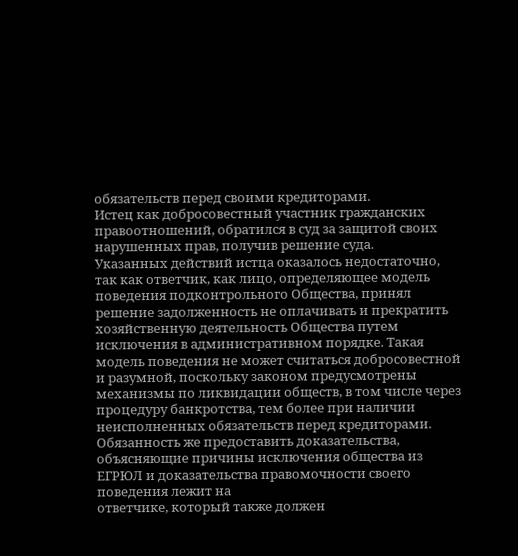обязательств перед своими кредиторами.
Истец как добросовестный участник гражданских правоотношений, обратился в суд за защитой своих нарушенных прав, получив решение суда.
Указанных действий истца оказалось недостаточно, так как ответчик, как лицо, определяющее модель поведения подконтрольного Общества, принял решение задолженность не оплачивать и прекратить хозяйственную деятельность Общества путем исключения в административном порядке. Такая модель поведения не может считаться добросовестной и разумной, поскольку законом предусмотрены механизмы по ликвидации обществ, в том числе через процедуру банкротства, тем более при наличии неисполненных обязательств перед кредиторами.
Обязанность же предоставить доказательства, объясняющие причины исключения общества из ЕГРЮЛ и доказательства правомочности своего поведения лежит на
ответчике, который также должен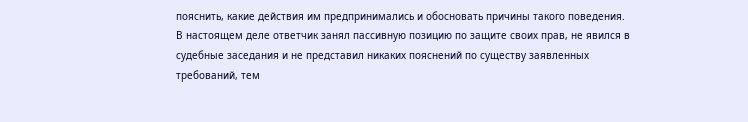пояснить, какие действия им предпринимались и обосновать причины такого поведения.
В настоящем деле ответчик занял пассивную позицию по защите своих прав, не явился в судебные заседания и не представил никаких пояснений по существу заявленных требований, тем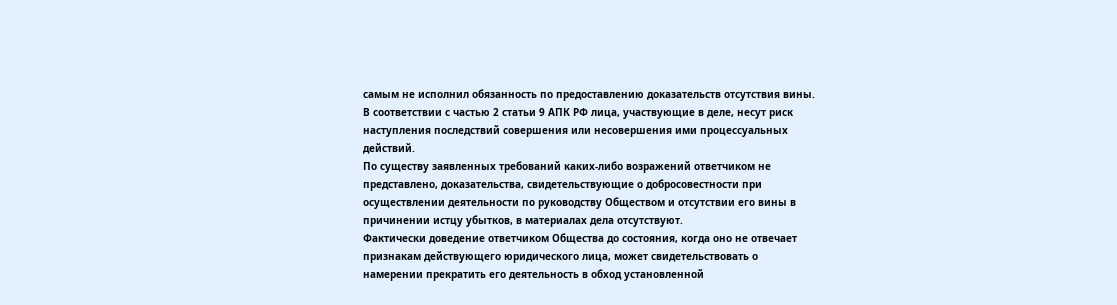самым не исполнил обязанность по предоставлению доказательств отсутствия вины.
В соответствии с частью 2 статьи 9 АПК РФ лица, участвующие в деле, несут риск наступления последствий совершения или несовершения ими процессуальных действий.
По существу заявленных требований каких-либо возражений ответчиком не представлено, доказательства, свидетельствующие о добросовестности при осуществлении деятельности по руководству Обществом и отсутствии его вины в причинении истцу убытков, в материалах дела отсутствуют.
Фактически доведение ответчиком Общества до состояния, когда оно не отвечает признакам действующего юридического лица, может свидетельствовать о намерении прекратить его деятельность в обход установленной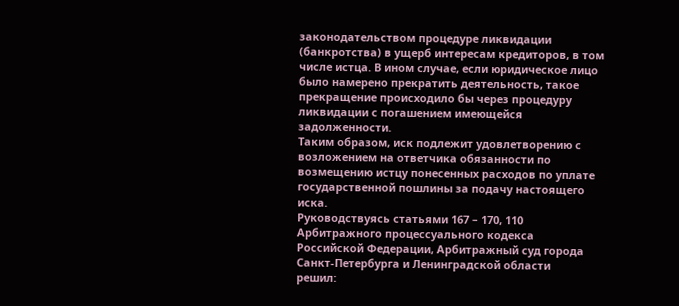законодательством процедуре ликвидации (банкротства) в ущерб интересам кредиторов, в том числе истца. В ином случае, если юридическое лицо было намерено прекратить деятельность, такое прекращение происходило бы через процедуру ликвидации с погашением имеющейся задолженности.
Таким образом, иск подлежит удовлетворению с возложением на ответчика обязанности по возмещению истцу понесенных расходов по уплате государственной пошлины за подачу настоящего иска.
Руководствуясь статьями 167 – 170, 110 Арбитражного процессуального кодекса Российской Федерации, Арбитражный суд города Санкт-Петербурга и Ленинградской области
решил: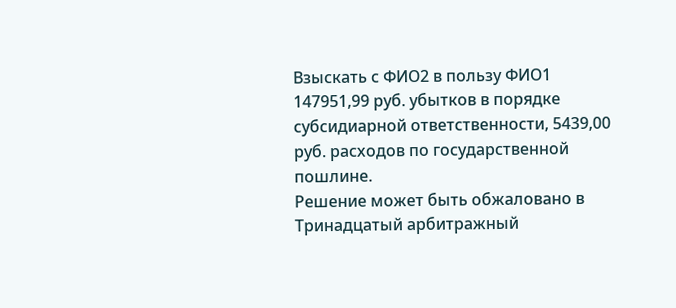Взыскать с ФИО2 в пользу ФИО1 147951,99 руб. убытков в порядке субсидиарной ответственности, 5439,00 руб. расходов по государственной пошлине.
Решение может быть обжаловано в Тринадцатый арбитражный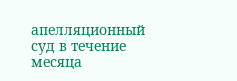апелляционный суд в течение месяца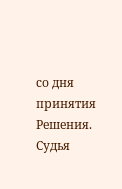со дня принятия Решения.
Судья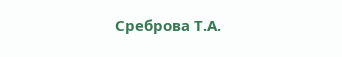Среброва Т.А.